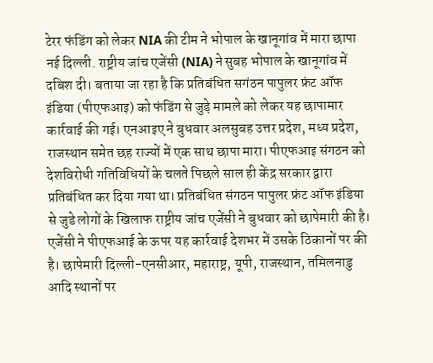टेरर फंडिंग को लेकर NIA की टीम ने भोपाल के खानूगांव में मारा छापा
नई दिल्ली. राष्ट्रीय जांच एजेंसी (NIA) ने सुबह भोपाल के खानूगांव में दबिश दी। बताया जा रहा है कि प्रतिबंधित सगंठन पापुलर फ्रंट ऑफ इंडिया (पीएफआइ) को फंडिंग से जुड़े मामले को लेकर यह छापामार कार्रवाई की गई। एनआइए ने बुधवार अलसुबह उत्तर प्रदेश, मध्य प्रदेश, राजस्थान समेत छह राज्यों में एक साथ छापा मारा। पीएफआइ संगठन को देशविरोधी गतिविधियों के चलते पिछले साल ही केंद्र सरकार द्वारा प्रतिबंधित कर दिया गया था। प्रतिबंधित संगठन पापुलर फ्रंट ऑफ इंडिया से जुडे लोगों के खिलाफ राष्ट्रीय जांच एजेंसी ने बुधवार को छापेमारी की है। एजेंसी ने पीएफआई के ऊपर यह कार्रवाई देशभर में उसके ठिकानों पर की है। छापेमारी दिल्ली-एनसीआर, महाराष्ट्र, यूपी, राजस्थान, तमिलनाडु आदि स्थानों पर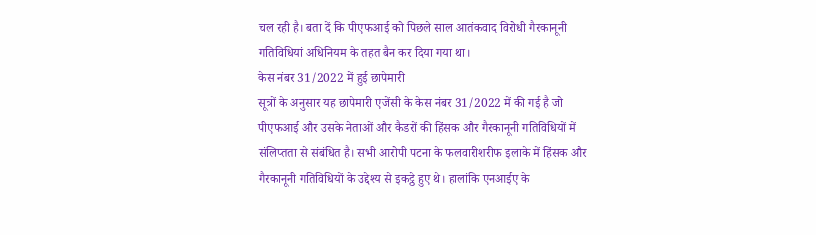चल रही है। बता दें कि पीएफआई को पिछले साल आतंकवाद विरोधी गैरकानूनी गतिविधियां अधिनियम के तहत बैन कर दिया गया था।
केस नंबर 31/2022 में हुई छापेमारी
सूत्रों के अनुसार यह छापेमारी एजेंसी के केस नंबर 31/2022 में की गई है जो पीएफआई और उसके नेताओं और कैडरों की हिंसक और गैरकानूनी गतिविधियों में संलिप्तता से संबंधित है। सभी आरोपी पटना के फलवारीशरीफ इलाके में हिंसक और गैरकानूनी गतिविधियों के उद्देश्य से इकट्ठे हुए थे। हालांकि एनआईए के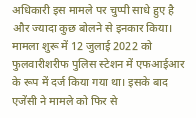अधिकारी इस मामले पर चुप्पी साधे हुए है और ज्यादा कुछ बोलने से इनकार किया। मामला शुरू में 12 जुलाई 2022 को फुलवारीशरीफ पुलिस स्टेशन में एफआईआर के रूप में दर्ज किया गया था। इसके बाद एजेंसी ने मामले को फिर से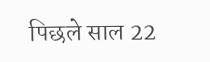पिछले साल 22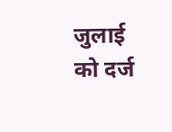जुलाई को दर्ज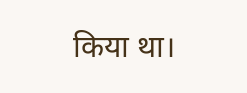किया था।